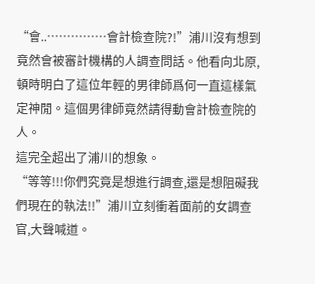“會..……………會計檢查院?!”浦川沒有想到竟然會被審計機構的人調查問話。他看向北原,頓時明白了這位年輕的男律師爲何一直這樣氣定神閒。這個男律師竟然請得動會計檢查院的人。
這完全超出了浦川的想象。
“等等!!!你們究竟是想進行調查,還是想阻礙我們現在的執法!!”浦川立刻衝着面前的女調查官,大聲喊道。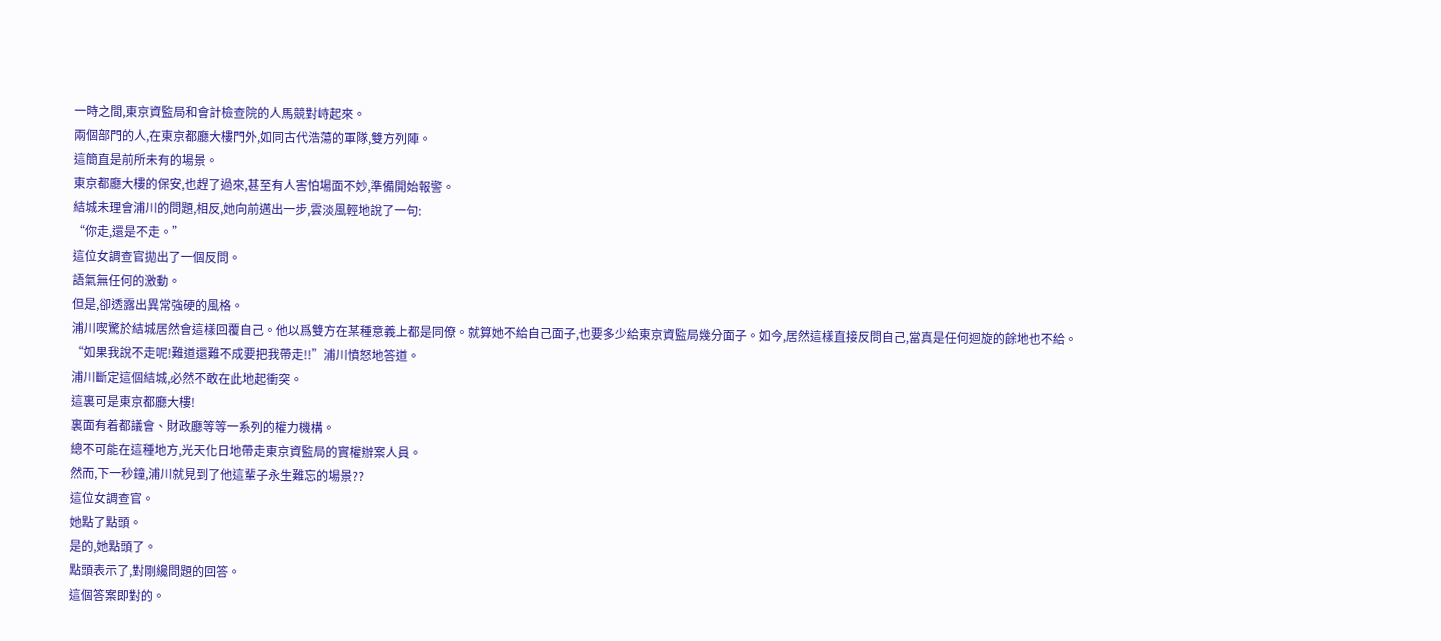一時之間,東京資監局和會計檢查院的人馬競對峙起來。
兩個部門的人,在東京都廳大樓門外,如同古代浩蕩的軍隊,雙方列陣。
這簡直是前所未有的場景。
東京都廳大樓的保安,也趕了過來,甚至有人害怕場面不妙,準備開始報警。
結城未理會浦川的問題,相反,她向前邁出一步,雲淡風輕地說了一句:
“你走,還是不走。”
這位女調查官拋出了一個反問。
語氣無任何的激動。
但是,卻透露出異常強硬的風格。
浦川喫驚於結城居然會這樣回覆自己。他以爲雙方在某種意義上都是同僚。就算她不給自己面子,也要多少給東京資監局幾分面子。如今,居然這樣直接反問自己,當真是任何迴旋的餘地也不給。
“如果我說不走呢!難道還難不成要把我帶走!!”浦川憤怒地答道。
浦川斷定這個結城,必然不敢在此地起衝突。
這裏可是東京都廳大樓!
裏面有着都議會、財政廳等等一系列的權力機構。
總不可能在這種地方,光天化日地帶走東京資監局的實權辦案人員。
然而,下一秒鐘,浦川就見到了他這輩子永生難忘的場景??
這位女調查官。
她點了點頭。
是的,她點頭了。
點頭表示了,對剛纔問題的回答。
這個答案即對的。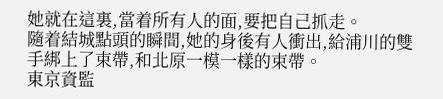她就在這裏,當着所有人的面,要把自己抓走。
隨着結城點頭的瞬間,她的身後有人衝出,給浦川的雙手綁上了束帶,和北原一模一樣的束帶。
東京資監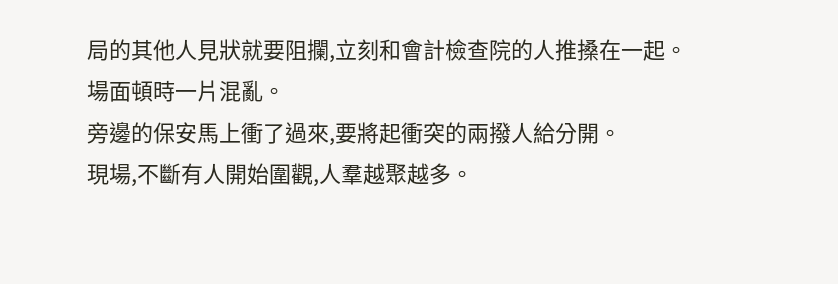局的其他人見狀就要阻攔,立刻和會計檢查院的人推搡在一起。
場面頓時一片混亂。
旁邊的保安馬上衝了過來,要將起衝突的兩撥人給分開。
現場,不斷有人開始圍觀,人羣越聚越多。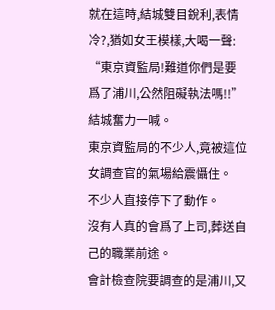就在這時,結城雙目銳利,表情冷?,猶如女王模樣,大喝一聲:
“東京資監局!難道你們是要爲了浦川,公然阻礙執法嗎!!”
結城奮力一喊。
東京資監局的不少人,竟被這位女調查官的氣場給震懾住。
不少人直接停下了動作。
沒有人真的會爲了上司,葬送自己的職業前途。
會計檢查院要調查的是浦川,又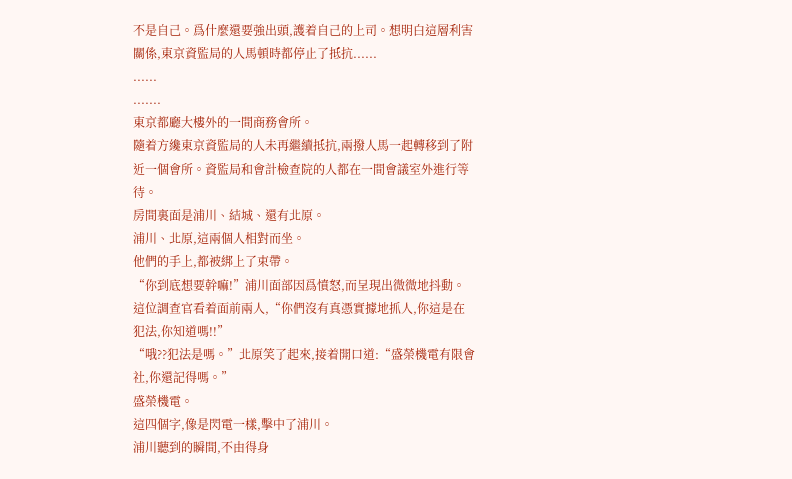不是自己。爲什麼還要強出頭,護着自己的上司。想明白這層利害關係,東京資監局的人馬頓時都停止了抵抗......
......
.......
東京都廳大樓外的一間商務會所。
隨着方纔東京資監局的人未再繼續抵抗,兩撥人馬一起轉移到了附近一個會所。資監局和會計檢查院的人都在一間會議室外進行等待。
房間裏面是浦川、結城、還有北原。
浦川、北原,這兩個人相對而坐。
他們的手上,都被綁上了束帶。
“你到底想要幹嘛!”浦川面部因爲憤怒,而呈現出微微地抖動。這位調查官看着面前兩人,“你們沒有真憑實據地抓人,你這是在犯法,你知道嗎!!”
“哦??犯法是嗎。”北原笑了起來,接着開口道:“盛榮機電有限會社,你還記得嗎。”
盛榮機電。
這四個字,像是閃電一樣,擊中了浦川。
浦川聽到的瞬間,不由得身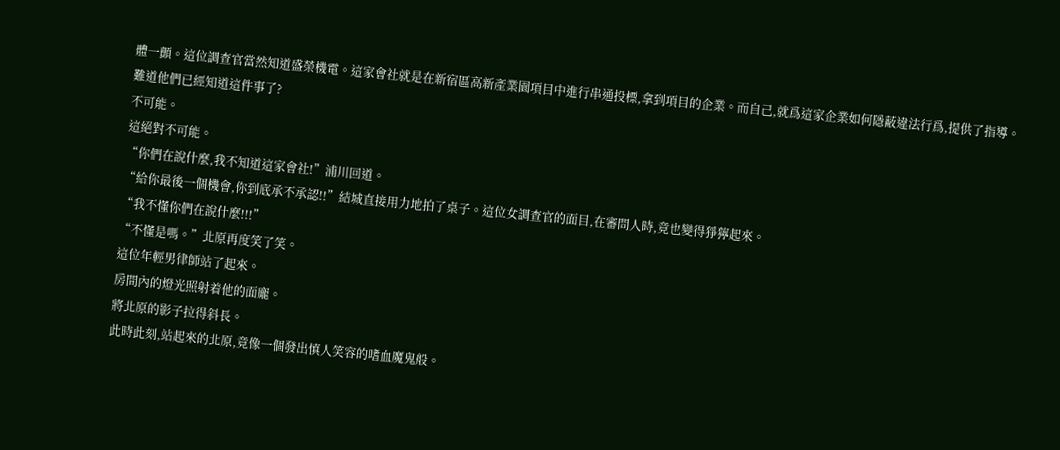體一顫。這位調查官當然知道盛榮機電。這家會社就是在新宿區高新產業園項目中進行串通投標,拿到項目的企業。而自己,就爲這家企業如何隱蔽違法行爲,提供了指導。
難道他們已經知道這件事了?
不可能。
這絕對不可能。
“你們在說什麼,我不知道這家會社!”浦川回道。
“給你最後一個機會,你到底承不承認!!”結城直接用力地拍了桌子。這位女調查官的面目,在審問人時,竟也變得猙獰起來。
“我不懂你們在說什麼!!!”
“不懂是嗎。”北原再度笑了笑。
這位年輕男律師站了起來。
房間內的燈光照射着他的面龐。
將北原的影子拉得斜長。
此時此刻,站起來的北原,竟像一個發出慎人笑容的嗜血魔鬼般。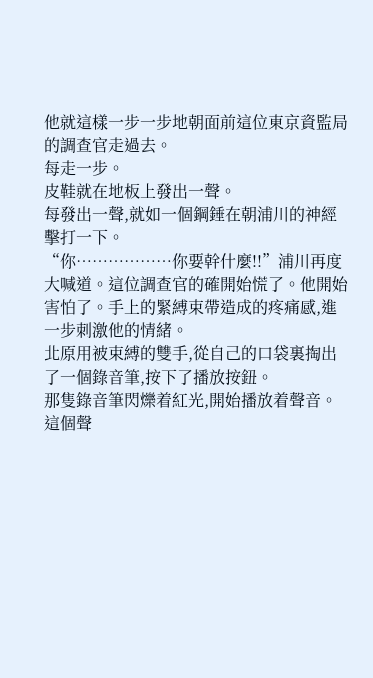他就這樣一步一步地朝面前這位東京資監局的調查官走過去。
每走一步。
皮鞋就在地板上發出一聲。
每發出一聲,就如一個鋼錘在朝浦川的神經擊打一下。
“你………………你要幹什麼!!”浦川再度大喊道。這位調查官的確開始慌了。他開始害怕了。手上的緊縛束帶造成的疼痛感,進一步刺激他的情緒。
北原用被束縛的雙手,從自己的口袋裏掏出了一個錄音筆,按下了播放按鈕。
那隻錄音筆閃爍着紅光,開始播放着聲音。
這個聲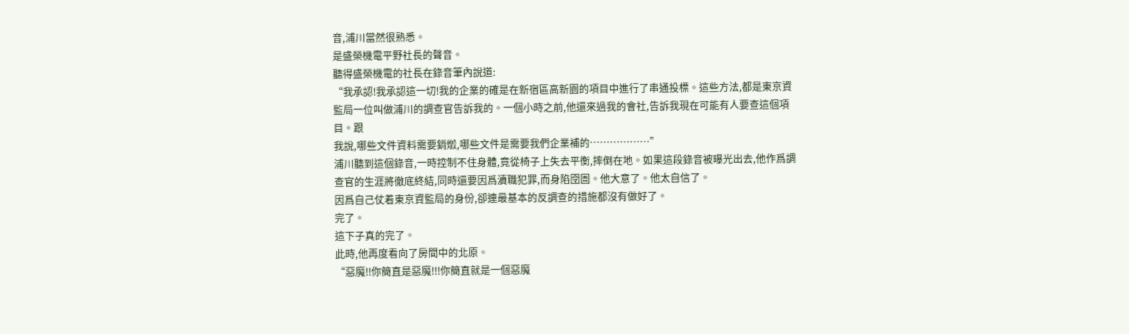音,浦川當然很熟悉。
是盛榮機電平野社長的聲音。
聽得盛榮機電的社長在錄音筆內說道:
“我承認!我承認這一切!我的企業的確是在新宿區高新園的項目中進行了串通投標。這些方法,都是東京資監局一位叫做浦川的調查官告訴我的。一個小時之前,他還來過我的會社,告訴我現在可能有人要查這個項目。跟
我說,哪些文件資料需要銷燬,哪些文件是需要我們企業補的………………”
浦川聽到這個錄音,一時控制不住身體,竟從椅子上失去平衡,摔倒在地。如果這段錄音被曝光出去,他作爲調查官的生涯將徹底終結,同時還要因爲瀆職犯罪,而身陷囹圄。他大意了。他太自信了。
因爲自己仗着東京資監局的身份,卻連最基本的反調查的措施都沒有做好了。
完了。
這下子真的完了。
此時,他再度看向了房間中的北原。
“惡魔!!你簡直是惡魔!!!你簡直就是一個惡魔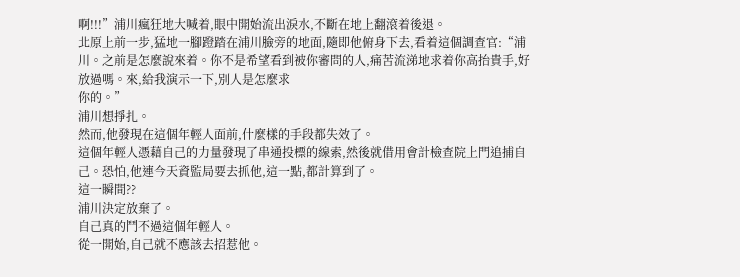啊!!!”浦川瘋狂地大喊着,眼中開始流出淚水,不斷在地上翻滾着後退。
北原上前一步,猛地一腳蹬踏在浦川臉旁的地面,隨即他俯身下去,看着這個調查官:“浦川。之前是怎麼說來着。你不是希望看到被你審問的人,痛苦流涕地求着你高抬貴手,好放過嗎。來,給我演示一下,別人是怎麼求
你的。”
浦川想掙扎。
然而,他發現在這個年輕人面前,什麼樣的手段都失效了。
這個年輕人憑藉自己的力量發現了串通投標的線索,然後就借用會計檢查院上門追捕自己。恐怕,他連今天資監局要去抓他,這一點,都計算到了。
這一瞬間??
浦川決定放棄了。
自己真的鬥不過這個年輕人。
從一開始,自己就不應該去招惹他。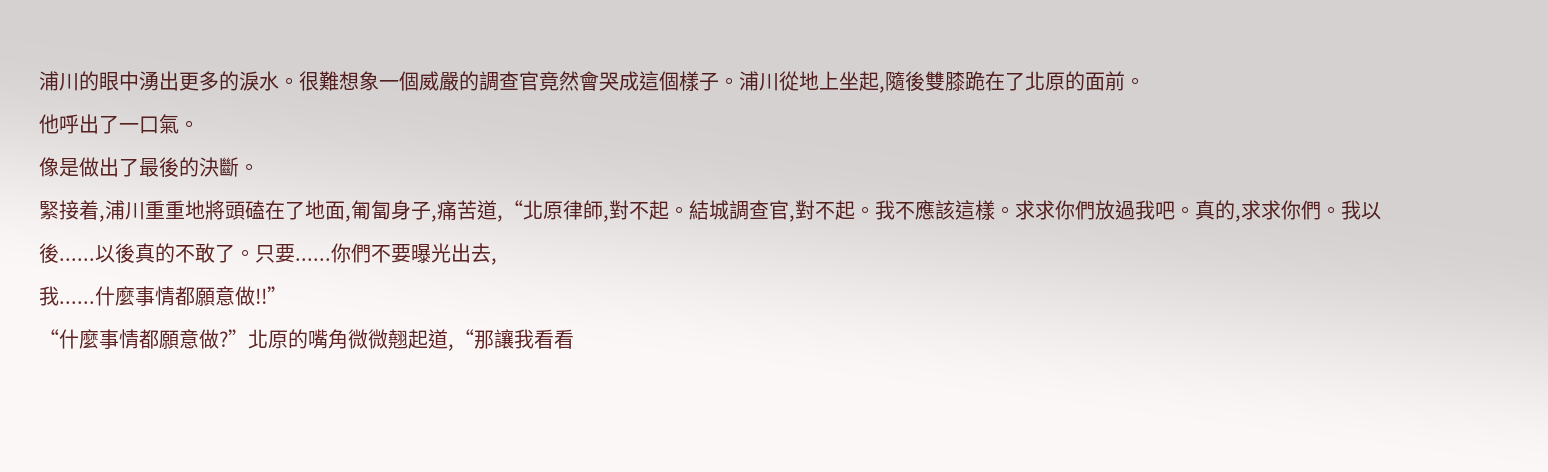浦川的眼中湧出更多的淚水。很難想象一個威嚴的調查官竟然會哭成這個樣子。浦川從地上坐起,隨後雙膝跪在了北原的面前。
他呼出了一口氣。
像是做出了最後的決斷。
緊接着,浦川重重地將頭磕在了地面,匍匐身子,痛苦道,“北原律師,對不起。結城調查官,對不起。我不應該這樣。求求你們放過我吧。真的,求求你們。我以後......以後真的不敢了。只要......你們不要曝光出去,
我......什麼事情都願意做!!”
“什麼事情都願意做?”北原的嘴角微微翹起道,“那讓我看看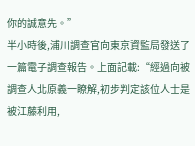你的誠意先。”
半小時後,浦川調查官向東京資監局發送了一篇電子調查報告。上面記載:“經過向被調查人北原義一瞭解,初步判定該位人士是被江藤利用,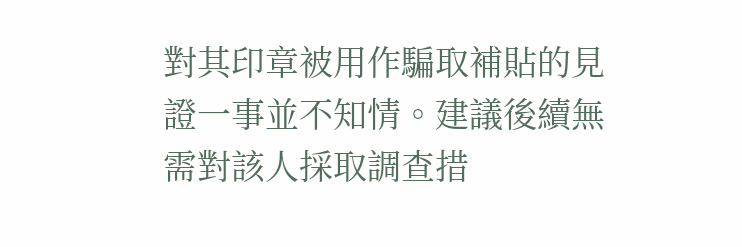對其印章被用作騙取補貼的見證一事並不知情。建議後續無需對該人採取調查措